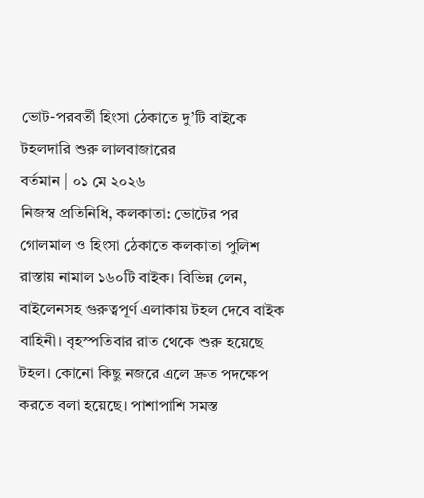ভোট-পরবর্তী হিংসা ঠেকাতে দু’টি বাইকে টহলদারি শুরু লালবাজারের
বর্তমান | ০১ মে ২০২৬
নিজস্ব প্রতিনিধি, কলকাতা: ভোটের পর গোলমাল ও হিংসা ঠেকাতে কলকাতা পুলিশ রাস্তায় নামাল ১৬০টি বাইক। বিভিন্ন লেন, বাইলেনসহ গুরুত্বপূর্ণ এলাকায় টহল দেবে বাইক বাহিনী। বৃহস্পতিবার রাত থেকে শুরু হয়েছে টহল। কোনো কিছু নজরে এলে দ্রুত পদক্ষেপ করতে বলা হয়েছে। পাশাপাশি সমস্ত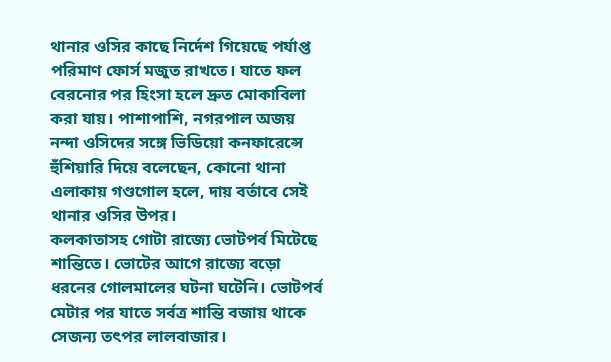থানার ওসির কাছে নির্দেশ গিয়েছে পর্যাপ্ত পরিমাণ ফোর্স মজুত রাখতে। যাতে ফল বেরনোর পর হিংসা হলে দ্রুত মোকাবিলা করা যায়। পাশাপাশি, নগরপাল অজয় নন্দা ওসিদের সঙ্গে ভিডিয়ো কনফারেন্সে হুঁশিয়ারি দিয়ে বলেছেন, কোনো থানা এলাকায় গণ্ডগোল হলে, দায় বর্তাবে সেই থানার ওসির উপর।
কলকাতাসহ গোটা রাজ্যে ভোটপর্ব মিটেছে শান্তিতে। ভোটের আগে রাজ্যে বড়ো ধরনের গোলমালের ঘটনা ঘটেনি। ভোটপর্ব মেটার পর যাতে সর্বত্র শান্তি বজায় থাকে সেজন্য তৎপর লালবাজার।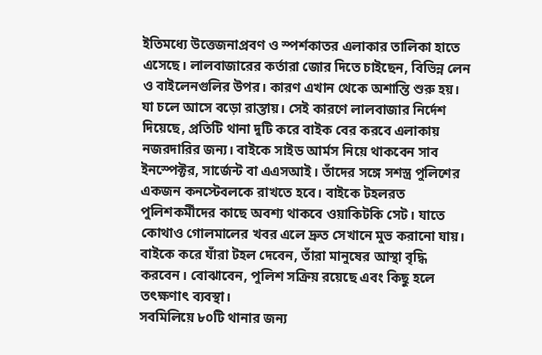ইতিমধ্যে উত্তেজনাপ্রবণ ও স্পর্শকাতর এলাকার তালিকা হাতে এসেছে। লালবাজারের কর্তারা জোর দিতে চাইছেন, বিভিন্ন লেন ও বাইলেনগুলির উপর। কারণ এখান থেকে অশান্তি শুরু হয়। যা চলে আসে বড়ো রাস্তায়। সেই কারণে লালবাজার নির্দেশ দিয়েছে, প্রতিটি থানা দুটি করে বাইক বের করবে এলাকায় নজরদারির জন্য। বাইকে সাইড আর্মস নিয়ে থাকবেন সাব ইনস্পেক্টর, সার্জেন্ট বা এএসআই। তাঁদের সঙ্গে সশস্ত্র পুলিশের একজন কনস্টেবলকে রাখতে হবে। বাইকে টহলরত পুলিশকর্মীদের কাছে অবশ্য থাকবে ওয়াকিটকি সেট। যাতে কোথাও গোলমালের খবর এলে দ্রুত সেখানে মুভ করানো যায়। বাইকে করে যাঁরা টহল দেবেন, তাঁরা মানুষের আস্থা বৃদ্ধি করবেন। বোঝাবেন, পুলিশ সক্রিয় রয়েছে এবং কিছু হলে তৎক্ষণাৎ ব্যবস্থা।
সবমিলিয়ে ৮০টি থানার জন্য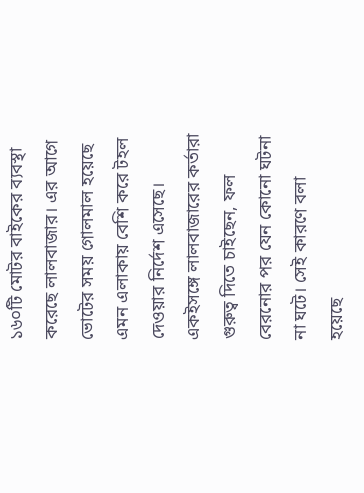১৬০টি মোটর বাইকের ব্যবস্থা করেছে লালবাজার। এর আগে ভোটের সময় গোলমাল হয়েছে এমন এলাকায় বেশি করে টহল দেওয়ার নির্দেশ এসেছে। একইসঙ্গে লালবাজারের কর্তারা গুরুত্ব দিতে চাইছেন, ফল বেরনোর পর যেন কোনো ঘটনা না ঘটে। সেই কারণে বলা হয়েছে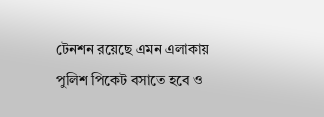টেনশন রয়েছে এমন এলাকায় পুলিশ পিকেট বসাতে হবে ও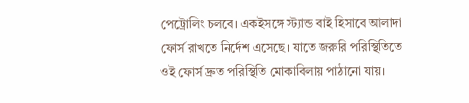পেট্রোলিং চলবে। একইসঙ্গে স্ট্যান্ড বাই হিসাবে আলাদা ফোর্স রাখতে নির্দেশ এসেছে। যাতে জরুরি পরিস্থিতিতে ওই ফোর্স দ্রুত পরিস্থিতি মোকাবিলায় পাঠানো যায়।